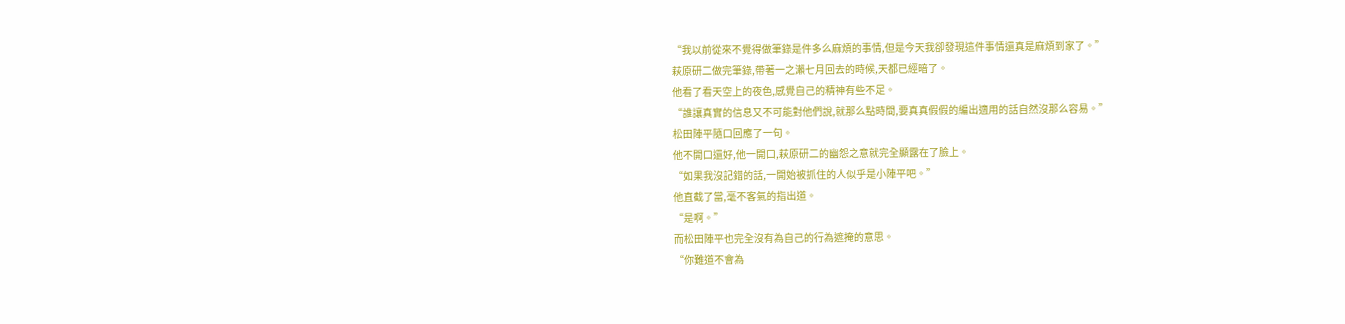“我以前從來不覺得做筆錄是件多么麻煩的事情,但是今天我卻發現這件事情還真是麻煩到家了。”
萩原研二做完筆錄,帶著一之瀨七月回去的時候,天都已經暗了。
他看了看天空上的夜色,感覺自己的精神有些不足。
“誰讓真實的信息又不可能對他們說,就那么點時間,要真真假假的編出適用的話自然沒那么容易。”
松田陣平隨口回應了一句。
他不開口還好,他一開口,萩原研二的幽怨之意就完全顯露在了臉上。
“如果我沒記錯的話,一開始被抓住的人似乎是小陣平吧。”
他直截了當,毫不客氣的指出道。
“是啊。”
而松田陣平也完全沒有為自己的行為遮掩的意思。
“你難道不會為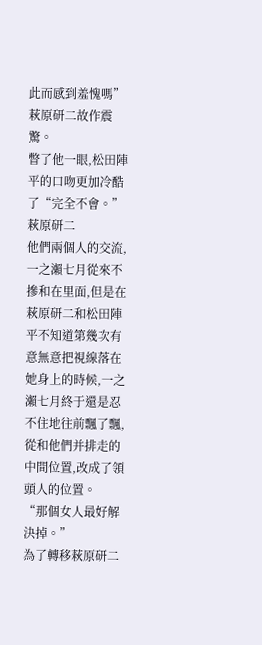此而感到羞愧嗎”
萩原研二故作震驚。
瞥了他一眼,松田陣平的口吻更加冷酷了“完全不會。”
萩原研二
他們兩個人的交流,一之瀨七月從來不摻和在里面,但是在萩原研二和松田陣平不知道第幾次有意無意把視線落在她身上的時候,一之瀨七月終于還是忍不住地往前飄了飄,從和他們并排走的中間位置,改成了領頭人的位置。
“那個女人最好解決掉。”
為了轉移萩原研二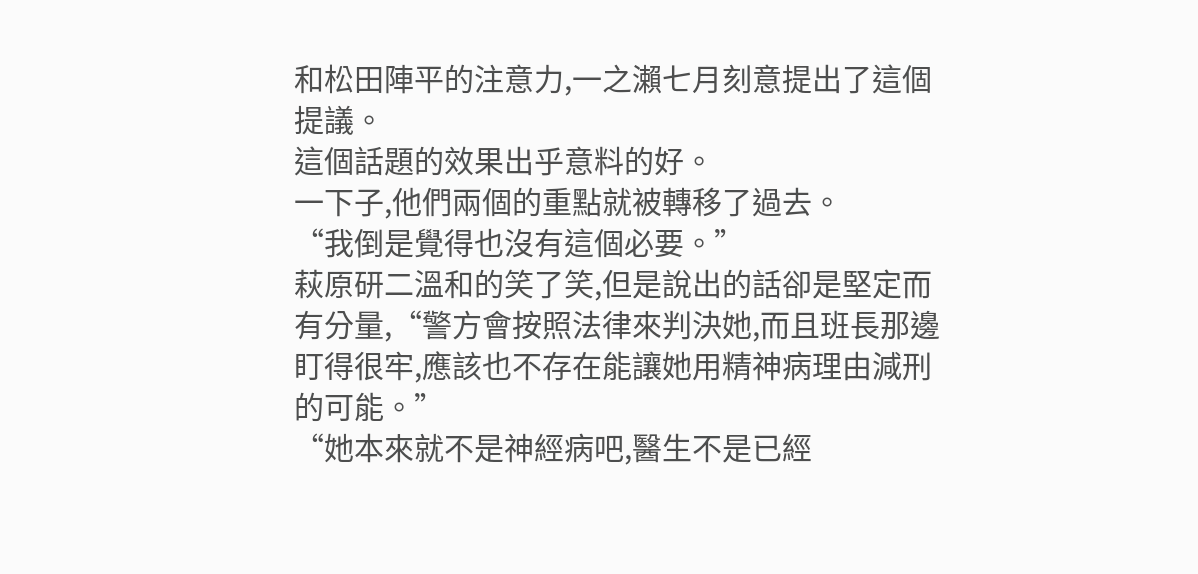和松田陣平的注意力,一之瀨七月刻意提出了這個提議。
這個話題的效果出乎意料的好。
一下子,他們兩個的重點就被轉移了過去。
“我倒是覺得也沒有這個必要。”
萩原研二溫和的笑了笑,但是說出的話卻是堅定而有分量,“警方會按照法律來判決她,而且班長那邊盯得很牢,應該也不存在能讓她用精神病理由減刑的可能。”
“她本來就不是神經病吧,醫生不是已經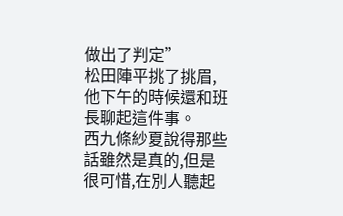做出了判定”
松田陣平挑了挑眉,他下午的時候還和班長聊起這件事。
西九條紗夏說得那些話雖然是真的,但是很可惜,在別人聽起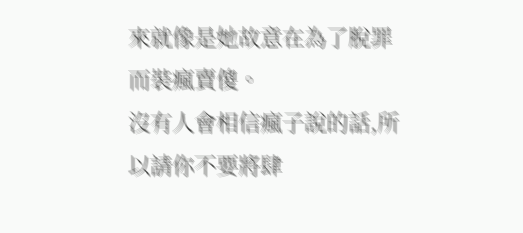來就像是她故意在為了脫罪而裝瘋賣傻。
沒有人會相信瘋子說的話,所以請你不要將肆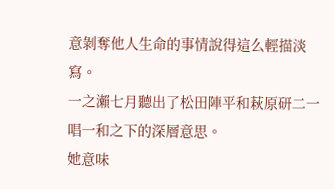意剝奪他人生命的事情說得這么輕描淡寫。
一之瀨七月聽出了松田陣平和萩原研二一唱一和之下的深層意思。
她意味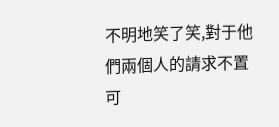不明地笑了笑,對于他們兩個人的請求不置可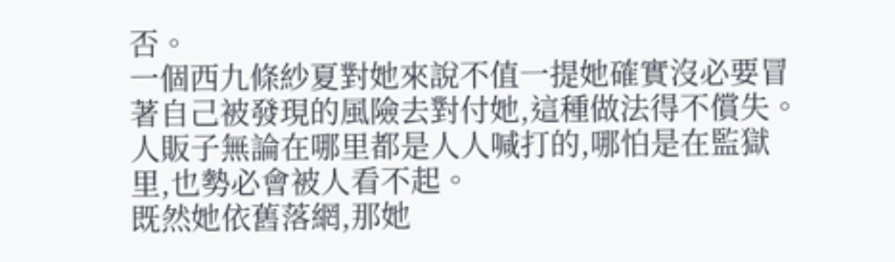否。
一個西九條紗夏對她來說不值一提她確實沒必要冒著自己被發現的風險去對付她,這種做法得不償失。
人販子無論在哪里都是人人喊打的,哪怕是在監獄里,也勢必會被人看不起。
既然她依舊落網,那她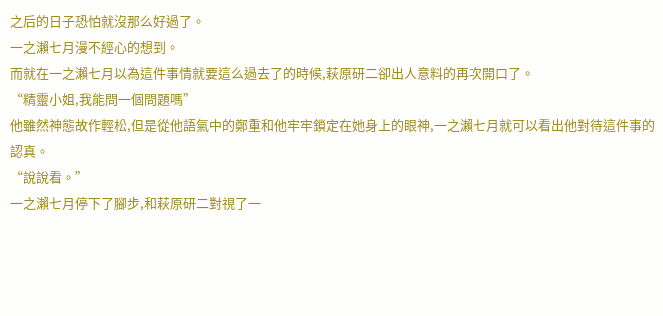之后的日子恐怕就沒那么好過了。
一之瀨七月漫不經心的想到。
而就在一之瀨七月以為這件事情就要這么過去了的時候,萩原研二卻出人意料的再次開口了。
“精靈小姐,我能問一個問題嗎”
他雖然神態故作輕松,但是從他語氣中的鄭重和他牢牢鎖定在她身上的眼神,一之瀨七月就可以看出他對待這件事的認真。
“說說看。”
一之瀨七月停下了腳步,和萩原研二對視了一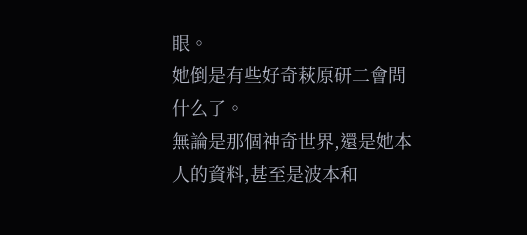眼。
她倒是有些好奇萩原研二會問什么了。
無論是那個神奇世界,還是她本人的資料,甚至是波本和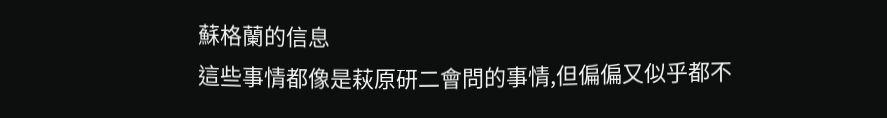蘇格蘭的信息
這些事情都像是萩原研二會問的事情,但偏偏又似乎都不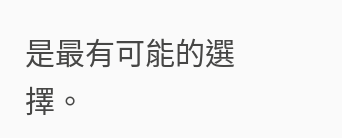是最有可能的選擇。